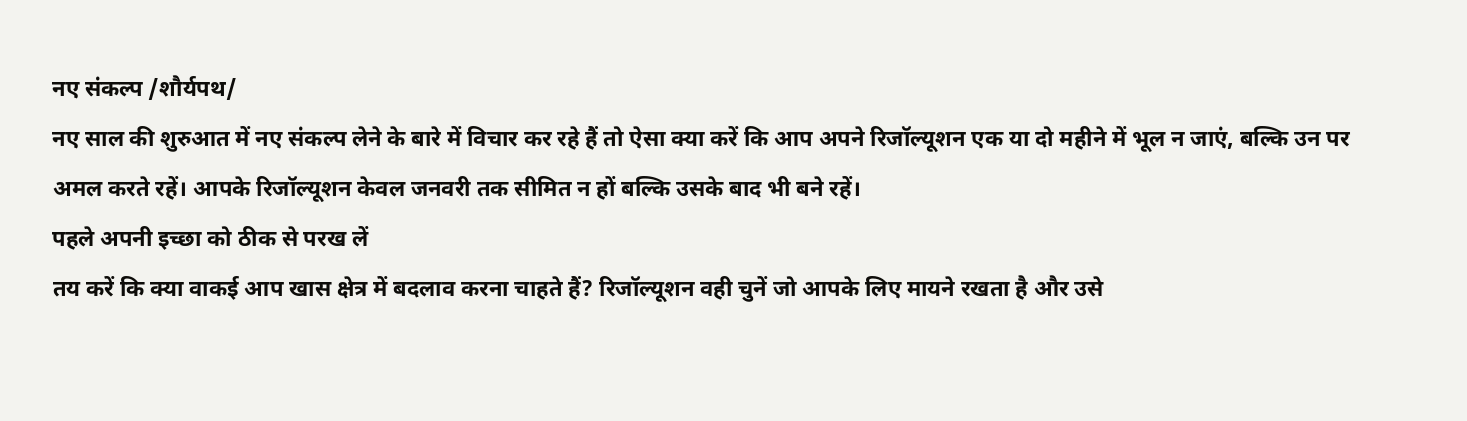नए संकल्प /शौर्यपथ/
नए साल की शुरुआत में नए संकल्प लेने के बारे में विचार कर रहे हैं तो ऐसा क्या करें कि आप अपने रिजॉल्यूशन एक या दो महीने में भूल न जाएं, बल्कि उन पर अमल करते रहें। आपके रिजॉल्यूशन केवल जनवरी तक सीमित न हों बल्कि उसके बाद भी बने रहें।
पहले अपनी इच्छा को ठीक से परख लें
तय करें कि क्या वाकई आप खास क्षेत्र में बदलाव करना चाहते हैं? रिजॉल्यूशन वही चुनें जो आपके लिए मायने रखता है और उसे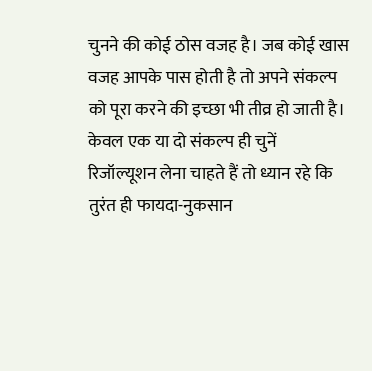चुनने की कोई ठोस वजह है। जब कोई खास वजह आपके पास होती है तो अपने संकल्प को पूरा करने की इच्छा भी तीव्र हो जाती है।
केवल एक या दो संकल्प ही चुनें
रिजॉल्यूशन लेना चाहते हैं तो ध्यान रहे कि तुरंत ही फायदा-नुकसान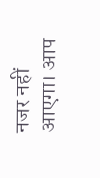नजर नहीं आएगा। आप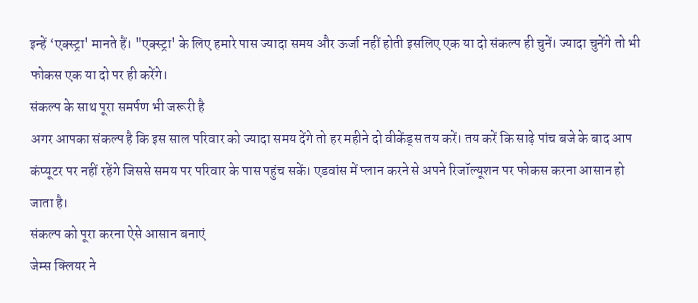इन्हें ‘एक्स्ट्रा' मानते हैं। "एक्स्ट्रा' के लिए हमारे पास ज्यादा समय और ऊर्जा नहीं होती इसलिए एक या दो संकल्प ही चुनें। ज्यादा चुनेंगे तो भी फोकस एक या दो पर ही करेंगे।
संकल्प के साथ पूरा समर्पण भी जरूरी है
अगर आपका संकल्प है कि इस साल परिवार को ज्यादा समय देंगे तो हर महीने दो वीकेंड्स तय करें। तय करें कि साढ़े पांच बजे के बाद आप कंप्यूटर पर नहीं रहेंगे जिससे समय पर परिवार के पास पहुंच सकें। एडवांस में प्लान करने से अपने रिजॉल्यूशन पर फोकस करना आसान हो जाता है।
संकल्प को पूरा करना ऐसे आसान बनाएं
जेम्स क्लियर ने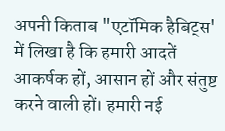अपनी किताब "एटॉमिक हैबिट्स' में लिखा है कि हमारी आदतें आकर्षक हों, आसान हों और संतुष्ट करने वाली हों। हमारी नई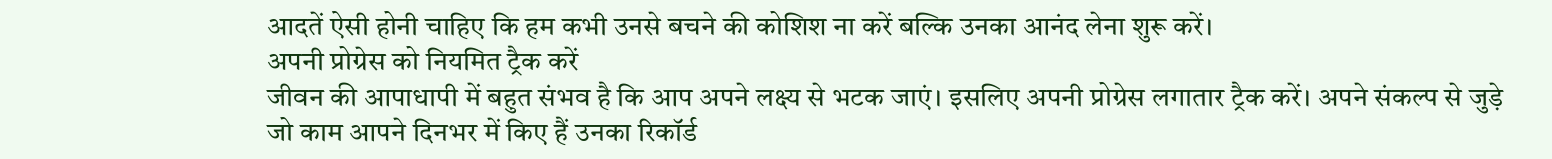आदतें ऐसी होनी चाहिए कि हम कभी उनसे बचने की कोशिश ना करें बल्कि उनका आनंद लेना शुरू करें।
अपनी प्रोग्रेस को नियमित ट्रैक करें
जीवन की आपाधापी में बहुत संभव है कि आप अपने लक्ष्य से भटक जाएं। इसलिए अपनी प्रोग्रेस लगातार ट्रैक करें। अपने संकल्प से जुड़े जो काम आपने दिनभर में किए हैं उनका रिकॉर्ड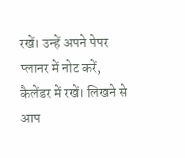रखें। उन्हें अपने पेपर प्लानर में नोट करें, कैलेंडर में रखें। लिखने से आप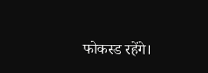फोकस्ड रहेंगे।